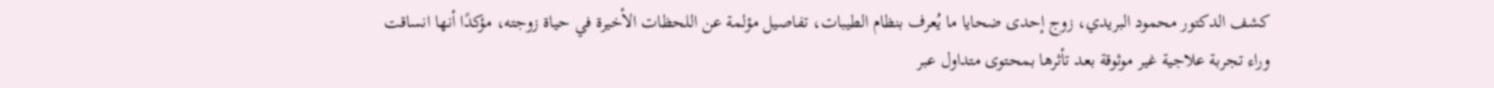كشف الدكتور محمود البريدي، زوج إحدى ضحايا ما يُعرف بنظام الطيبات، تفاصيل مؤلمة عن اللحظات الأخيرة في حياة زوجته، مؤكدًا أنها انساقت وراء تجربة علاجية غير موثوقة بعد تأثرها بمحتوى متداول عبر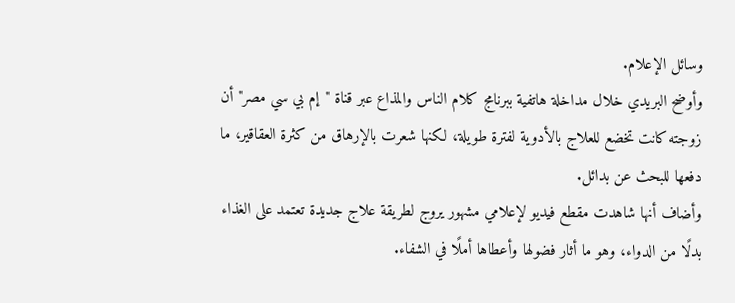وسائل الإعلام.
وأوضح البريدي خلال مداخلة هاتفية ببرنامج كلام الناس والمذاع عبر قناة "إم بي سي مصر" أن زوجته كانت تخضع للعلاج بالأدوية لفترة طويلة، لكنها شعرت بالإرهاق من كثرة العقاقير، ما دفعها للبحث عن بدائل.
وأضاف أنها شاهدت مقطع فيديو لإعلامي مشهور يروج لطريقة علاج جديدة تعتمد على الغذاء بدلًا من الدواء، وهو ما أثار فضولها وأعطاها أملًا في الشفاء.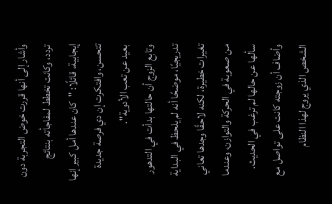وأشار إلى أنها قررت خوض التجربة دون تردد، وكانت تخطط لمفاجأته بنتائج إيجابية، قائلًا: "كان عندها أمل كبير إنها تتحسن، وافتكرت إن دي فرصة جديدة بعيد عن تعب الأدوية".
وتابع الزوج أن حالتها بدأت في التدهور تدريجيًا، موضحًا أنه لم يلحظ في البداية تغيرات خطيرة، لكنه لاحقًا وجدها تعاني من صعوبة في الحركة والتوازن، وعندما سألها عن حالها لم ترغب في الحديث.
وأضاف أن زوجته كانت على تواصل مع الشخص الذي يروج لهذا النظام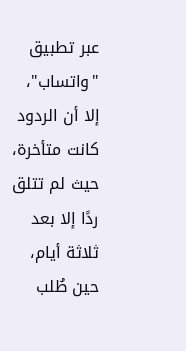عبر تطبيق "واتساب"، إلا أن الردود كانت متأخرة، حيث لم تتلق ردًا إلا بعد ثلاثة أيام، حين طُلب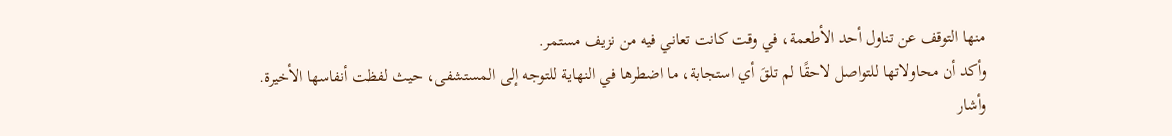منها التوقف عن تناول أحد الأطعمة، في وقت كانت تعاني فيه من نزيف مستمر.
وأكد أن محاولاتها للتواصل لاحقًا لم تلقَ أي استجابة، ما اضطرها في النهاية للتوجه إلى المستشفى، حيث لفظت أنفاسها الأخيرة.
وأشار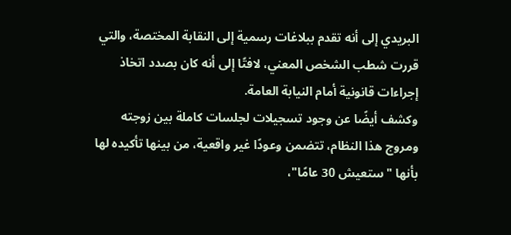البريدي إلى أنه تقدم ببلاغات رسمية إلى النقابة المختصة، والتي قررت شطب الشخص المعني، لافتًا إلى أنه كان بصدد اتخاذ إجراءات قانونية أمام النيابة العامة.
وكشف أيضًا عن وجود تسجيلات لجلسات كاملة بين زوجته ومروج هذا النظام، تتضمن وعودًا غير واقعية، من بينها تأكيده لها بأنها "ستعيش 30 عامًا"،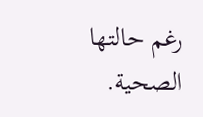رغم حالتها الصحية.